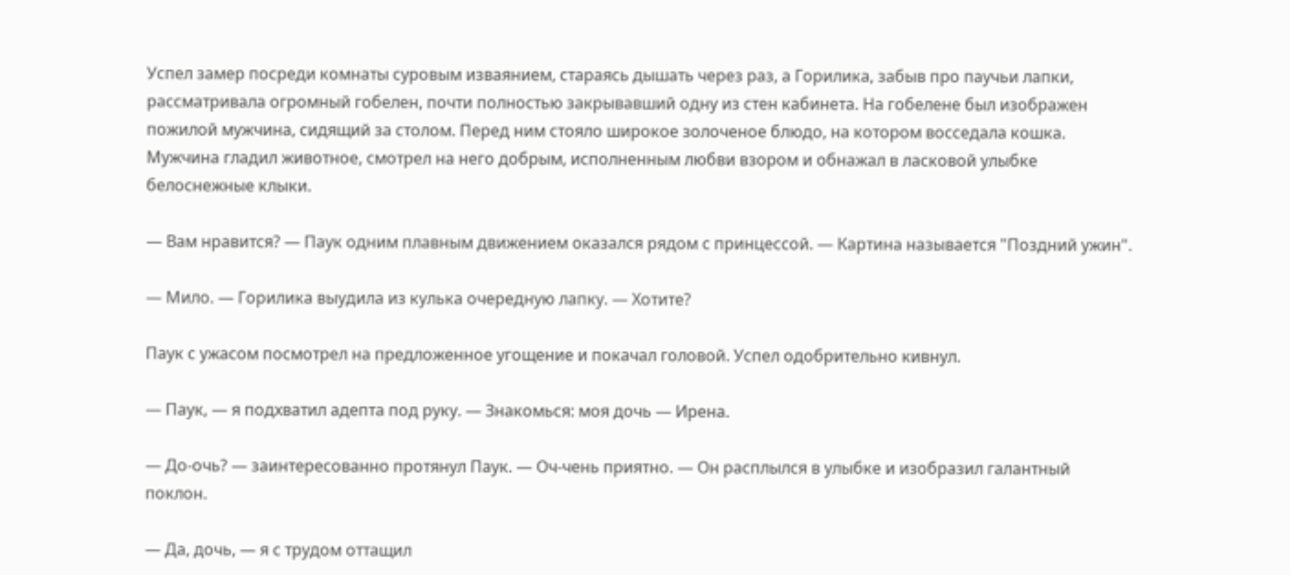Успел замер посреди комнаты суровым изваянием, стараясь дышать через раз, а Горилика, забыв про паучьи лапки, рассматривала огромный гобелен, почти полностью закрывавший одну из стен кабинета. На гобелене был изображен пожилой мужчина, сидящий за столом. Перед ним стояло широкое золоченое блюдо, на котором восседала кошка. Мужчина гладил животное, смотрел на него добрым, исполненным любви взором и обнажал в ласковой улыбке белоснежные клыки.

— Вам нравится? — Паук одним плавным движением оказался рядом с принцессой. — Картина называется "Поздний ужин".

— Мило. — Горилика выудила из кулька очередную лапку. — Хотите?

Паук с ужасом посмотрел на предложенное угощение и покачал головой. Успел одобрительно кивнул.

— Паук, — я подхватил адепта под руку. — Знакомься: моя дочь — Ирена.

— До-очь? — заинтересованно протянул Паук. — Оч-чень приятно. — Он расплылся в улыбке и изобразил галантный поклон.

— Да, дочь, — я с трудом оттащил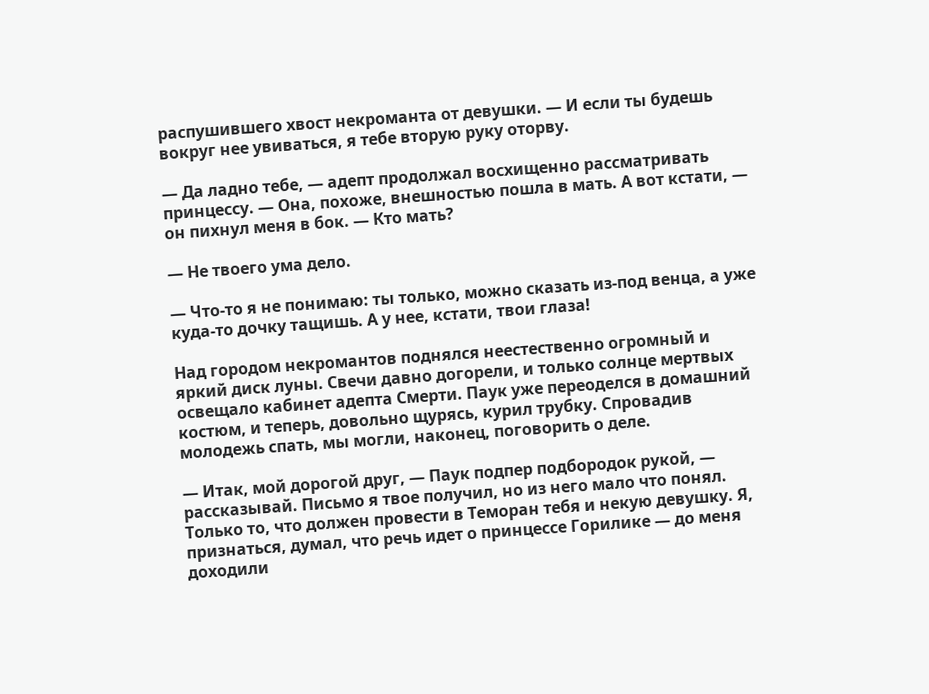распушившего хвост некроманта от девушки. — И если ты будешь вокруг нее увиваться, я тебе вторую руку оторву.

— Да ладно тебе, — адепт продолжал восхищенно рассматривать принцессу. — Она, похоже, внешностью пошла в мать. А вот кстати, — он пихнул меня в бок. — Кто мать?

— Не твоего ума дело.

— Что-то я не понимаю: ты только, можно сказать из-под венца, а уже куда-то дочку тащишь. А у нее, кстати, твои глаза!

Над городом некромантов поднялся неестественно огромный и яркий диск луны. Свечи давно догорели, и только солнце мертвых освещало кабинет адепта Смерти. Паук уже переоделся в домашний костюм, и теперь, довольно щурясь, курил трубку. Спровадив молодежь спать, мы могли, наконец, поговорить о деле.

— Итак, мой дорогой друг, — Паук подпер подбородок рукой, — рассказывай. Письмо я твое получил, но из него мало что понял. Только то, что должен провести в Теморан тебя и некую девушку. Я, признаться, думал, что речь идет о принцессе Горилике — до меня доходили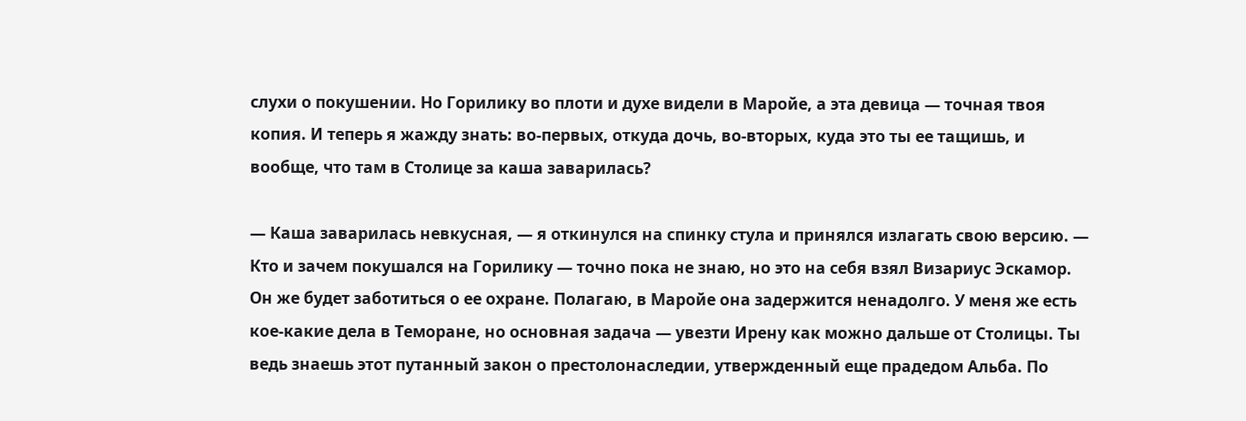слухи о покушении. Но Горилику во плоти и духе видели в Маройе, а эта девица — точная твоя копия. И теперь я жажду знать: во-первых, откуда дочь, во-вторых, куда это ты ее тащишь, и вообще, что там в Столице за каша заварилась?

— Каша заварилась невкусная, — я откинулся на спинку стула и принялся излагать свою версию. — Кто и зачем покушался на Горилику — точно пока не знаю, но это на себя взял Визариус Эскамор. Он же будет заботиться о ее охране. Полагаю, в Маройе она задержится ненадолго. У меня же есть кое-какие дела в Теморане, но основная задача — увезти Ирену как можно дальше от Столицы. Ты ведь знаешь этот путанный закон о престолонаследии, утвержденный еще прадедом Альба. По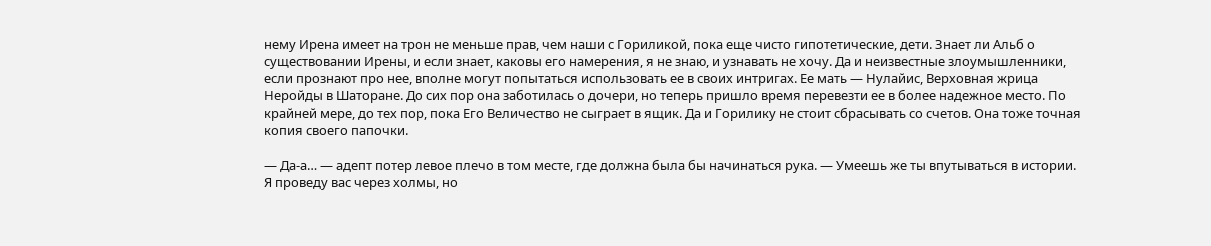нему Ирена имеет на трон не меньше прав, чем наши с Гориликой, пока еще чисто гипотетические, дети. Знает ли Альб о существовании Ирены, и если знает, каковы его намерения, я не знаю, и узнавать не хочу. Да и неизвестные злоумышленники, если прознают про нее, вполне могут попытаться использовать ее в своих интригах. Ее мать — Нулайис, Верховная жрица Неройды в Шаторане. До сих пор она заботилась о дочери, но теперь пришло время перевезти ее в более надежное место. По крайней мере, до тех пор, пока Его Величество не сыграет в ящик. Да и Горилику не стоит сбрасывать со счетов. Она тоже точная копия своего папочки.

— Да-а… — адепт потер левое плечо в том месте, где должна была бы начинаться рука. — Умеешь же ты впутываться в истории. Я проведу вас через холмы, но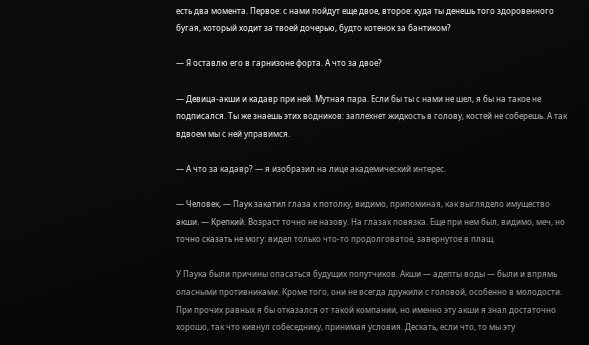есть два момента. Первое: с нами пойдут еще двое, второе: куда ты денешь того здоровенного бугая, который ходит за твоей дочерью, будто котенок за бантиком?

— Я оставлю его в гарнизоне форта. А что за двое?

— Девица-акши и кадавр при ней. Мутная пара. Если бы ты с нами не шел, я бы на такое не подписался. Ты же знаешь этих водников: заплехнет жидкость в голову, костей не соберешь. А так вдвоем мы с ней управимся.

— А что за кадавр? — я изобразил на лице академический интерес.

— Человек, — Паук закатил глаза к потолку, видимо, припоминая, как выглядело имущество акши. — Крепкий. Возраст точно не назову. На глазах повязка. Еще при нем был, видимо, меч, но точно сказать не могу: видел только что-то продолговатое, завернутое в плащ.

У Паука были причины опасаться будущих попутчиков. Акши — адепты воды — были и впрямь опасными противниками. Кроме того, они не всегда дружили с головой, особенно в молодости. При прочих равных я бы отказался от такой компании, но именно эту акши я знал достаточно хорошо, так что кивнул собеседнику, принимая условия. Дескать, если что, то мы эту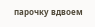парочку вдвоем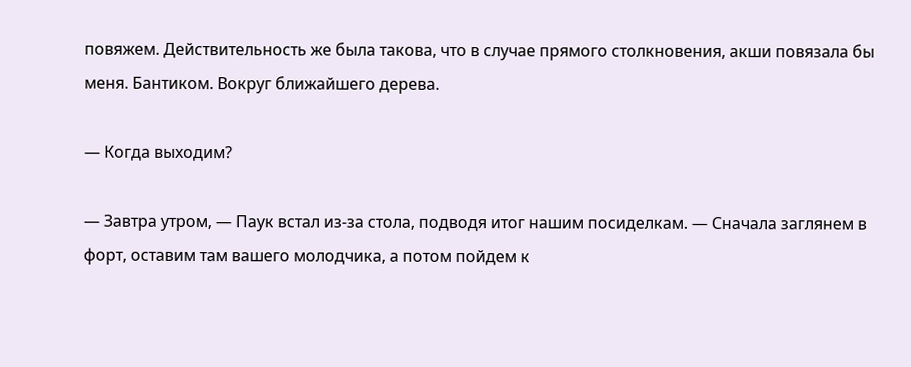повяжем. Действительность же была такова, что в случае прямого столкновения, акши повязала бы меня. Бантиком. Вокруг ближайшего дерева.

— Когда выходим?

— Завтра утром, — Паук встал из-за стола, подводя итог нашим посиделкам. — Сначала заглянем в форт, оставим там вашего молодчика, а потом пойдем к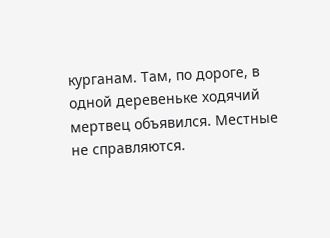курганам. Там, по дороге, в одной деревеньке ходячий мертвец объявился. Местные не справляются.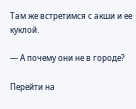Там же встретимся с акши и ее куклой.

— А почему они не в городе?

Перейти на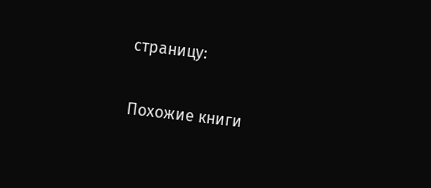страницу:

Похожие книги